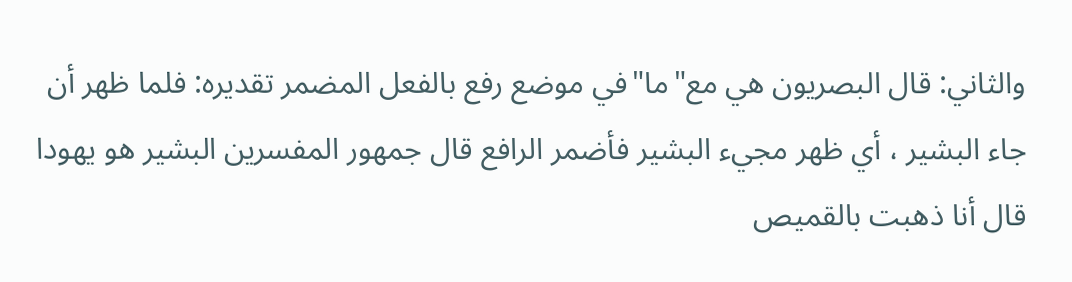والثاني: قال البصريون هي مع"ما"في موضع رفع بالفعل المضمر تقديره: فلما ظهر أن جاء البشير ، أي ظهر مجيء البشير فأضمر الرافع قال جمهور المفسرين البشير هو يهودا قال أنا ذهبت بالقميص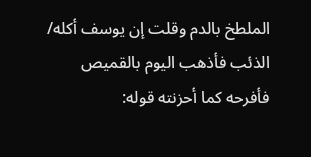الملطخ بالدم وقلت إن يوسف أكله/ الذئب فأذهب اليوم بالقميص فأفرحه كما أحزنته قوله: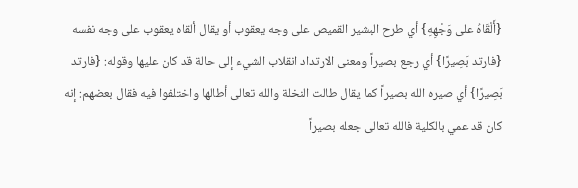{أَلْقَاهُ على وَجْهِهِ} أي طرح البشير القميص على وجه يعقوب أو يقال ألقاه يعقوب على وجه نفسه {فارتد بَصِيرًا} أي رجع بصيراً ومعنى الارتداد انقلاب الشيء إلى حالة قد كان عليها وقوله: {فارتد بَصِيرًا} أي صيره الله بصيراً كما يقال طالت النخلة والله تعالى أطالها واختلفوا فيه فقال بعضهم: إنه كان قد عمي بالكلية فالله تعالى جعله بصيراً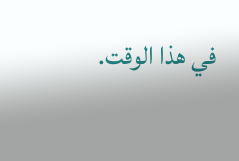في هذا الوقت.